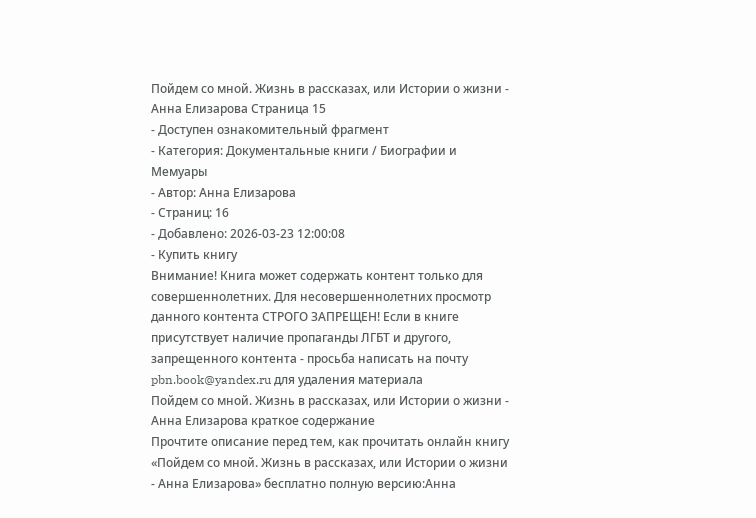Пойдем со мной. Жизнь в рассказах, или Истории о жизни - Анна Елизарова Страница 15
- Доступен ознакомительный фрагмент
- Категория: Документальные книги / Биографии и Мемуары
- Автор: Анна Елизарова
- Страниц: 16
- Добавлено: 2026-03-23 12:00:08
- Купить книгу
Внимание! Книга может содержать контент только для совершеннолетних. Для несовершеннолетних просмотр данного контента СТРОГО ЗАПРЕЩЕН! Если в книге присутствует наличие пропаганды ЛГБТ и другого, запрещенного контента - просьба написать на почту pbn.book@yandex.ru для удаления материала
Пойдем со мной. Жизнь в рассказах, или Истории о жизни - Анна Елизарова краткое содержание
Прочтите описание перед тем, как прочитать онлайн книгу «Пойдем со мной. Жизнь в рассказах, или Истории о жизни - Анна Елизарова» бесплатно полную версию:Анна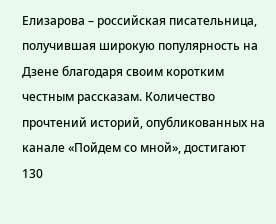Елизарова – российская писательница, получившая широкую популярность на Дзене благодаря своим коротким честным рассказам. Количество прочтений историй, опубликованных на канале «Пойдем со мной», достигают 130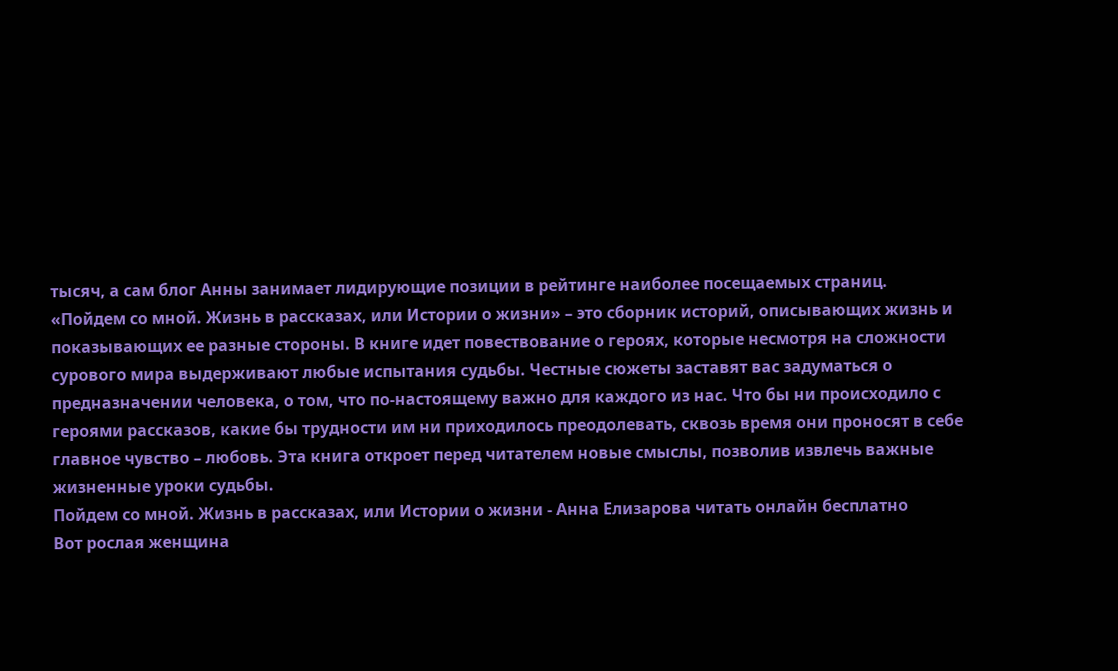тысяч, а сам блог Анны занимает лидирующие позиции в рейтинге наиболее посещаемых страниц.
«Пойдем со мной. Жизнь в рассказах, или Истории о жизни» – это сборник историй, описывающих жизнь и показывающих ее разные стороны. В книге идет повествование о героях, которые несмотря на сложности сурового мира выдерживают любые испытания судьбы. Честные сюжеты заставят вас задуматься о предназначении человека, о том, что по-настоящему важно для каждого из нас. Что бы ни происходило с героями рассказов, какие бы трудности им ни приходилось преодолевать, сквозь время они проносят в себе главное чувство – любовь. Эта книга откроет перед читателем новые смыслы, позволив извлечь важные жизненные уроки судьбы.
Пойдем со мной. Жизнь в рассказах, или Истории о жизни - Анна Елизарова читать онлайн бесплатно
Вот рослая женщина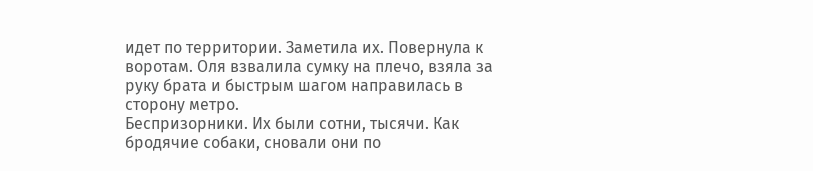идет по территории. Заметила их. Повернула к воротам. Оля взвалила сумку на плечо, взяла за руку брата и быстрым шагом направилась в сторону метро.
Беспризорники. Их были сотни, тысячи. Как бродячие собаки, сновали они по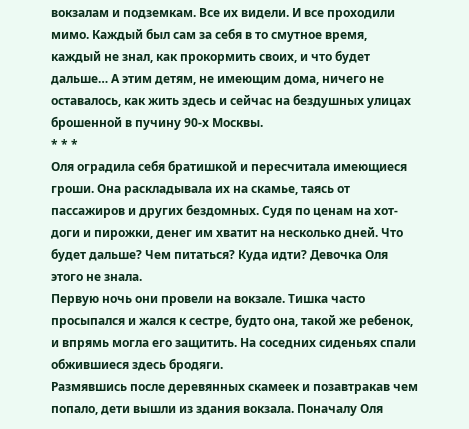вокзалам и подземкам. Все их видели. И все проходили мимо. Каждый был сам за себя в то смутное время, каждый не знал, как прокормить своих, и что будет дальше… А этим детям, не имеющим дома, ничего не оставалось, как жить здесь и сейчас на бездушных улицах брошенной в пучину 90-х Москвы.
* * *
Оля оградила себя братишкой и пересчитала имеющиеся гроши. Она раскладывала их на скамье, таясь от пассажиров и других бездомных. Судя по ценам на хот-доги и пирожки, денег им хватит на несколько дней. Что будет дальше? Чем питаться? Куда идти? Девочка Оля этого не знала.
Первую ночь они провели на вокзале. Тишка часто просыпался и жался к сестре, будто она, такой же ребенок, и впрямь могла его защитить. На соседних сиденьях спали обжившиеся здесь бродяги.
Размявшись после деревянных скамеек и позавтракав чем попало, дети вышли из здания вокзала. Поначалу Оля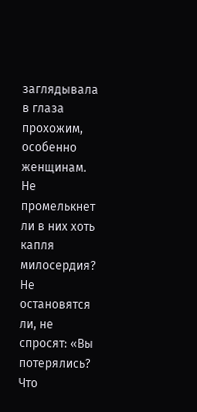заглядывала в глаза прохожим, особенно женщинам. Не промелькнет ли в них хоть капля милосердия? Не остановятся ли, не спросят: «Вы потерялись? Что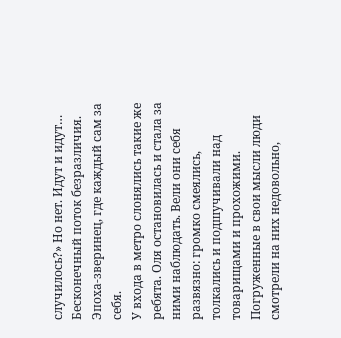случилось?» Но нет. Идут и идут… Бесконечный поток безразличия. Эпоха-зверинец, где каждый сам за себя.
У входа в метро слонялись такие же ребята. Оля остановилась и стала за ними наблюдать. Вели они себя развязно: громко смеялись, толкались и подшучивали над товарищами и прохожими. Погруженные в свои мысли люди смотрели на них недовольно,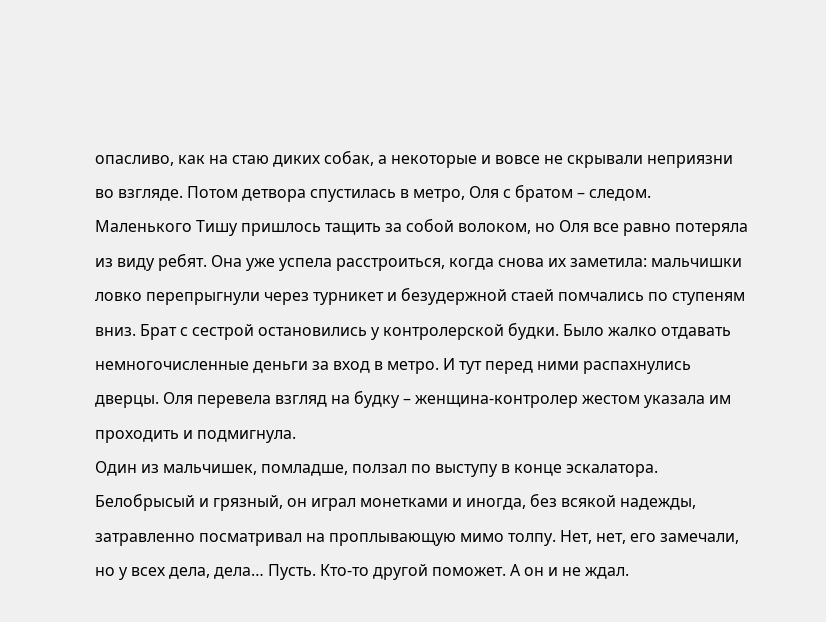опасливо, как на стаю диких собак, а некоторые и вовсе не скрывали неприязни во взгляде. Потом детвора спустилась в метро, Оля с братом – следом.
Маленького Тишу пришлось тащить за собой волоком, но Оля все равно потеряла из виду ребят. Она уже успела расстроиться, когда снова их заметила: мальчишки ловко перепрыгнули через турникет и безудержной стаей помчались по ступеням вниз. Брат с сестрой остановились у контролерской будки. Было жалко отдавать немногочисленные деньги за вход в метро. И тут перед ними распахнулись дверцы. Оля перевела взгляд на будку – женщина-контролер жестом указала им проходить и подмигнула.
Один из мальчишек, помладше, ползал по выступу в конце эскалатора. Белобрысый и грязный, он играл монетками и иногда, без всякой надежды, затравленно посматривал на проплывающую мимо толпу. Нет, нет, его замечали, но у всех дела, дела… Пусть. Кто-то другой поможет. А он и не ждал.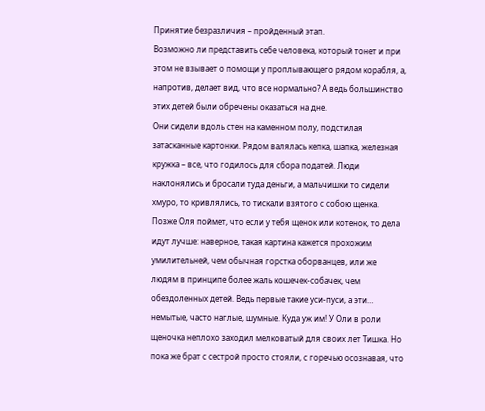Принятие безразличия – пройденный этап.
Возможно ли представить себе человека, который тонет и при этом не взывает о помощи у проплывающего рядом корабля, а, напротив, делает вид, что все нормально? А ведь большинство этих детей были обречены оказаться на дне.
Они сидели вдоль стен на каменном полу, подстилая затасканные картонки. Рядом валялась кепка, шапка, железная кружка – все, что годилось для сбора податей. Люди наклонялись и бросали туда деньги, а мальчишки то сидели хмуро, то кривлялись, то тискали взятого с собою щенка. Позже Оля поймет, что если у тебя щенок или котенок, то дела идут лучше: наверное, такая картина кажется прохожим умилительней, чем обычная горстка оборванцев, или же людям в принципе более жаль кошечек-собачек, чем обездоленных детей. Ведь первые такие уси-пуси, а эти… немытые, часто наглые, шумные. Куда уж им! У Оли в роли щеночка неплохо заходил мелковатый для своих лет Тишка. Но пока же брат с сестрой просто стояли, с горечью осознавая, что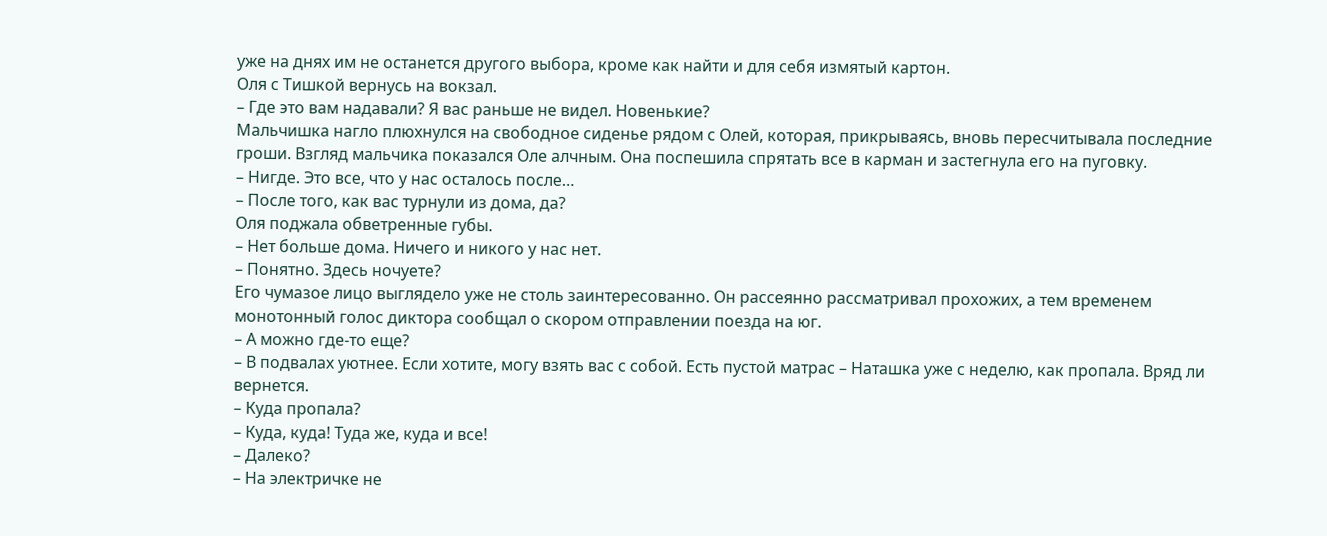уже на днях им не останется другого выбора, кроме как найти и для себя измятый картон.
Оля с Тишкой вернусь на вокзал.
– Где это вам надавали? Я вас раньше не видел. Новенькие?
Мальчишка нагло плюхнулся на свободное сиденье рядом с Олей, которая, прикрываясь, вновь пересчитывала последние гроши. Взгляд мальчика показался Оле алчным. Она поспешила спрятать все в карман и застегнула его на пуговку.
– Нигде. Это все, что у нас осталось после…
– После того, как вас турнули из дома, да?
Оля поджала обветренные губы.
– Нет больше дома. Ничего и никого у нас нет.
– Понятно. Здесь ночуете?
Его чумазое лицо выглядело уже не столь заинтересованно. Он рассеянно рассматривал прохожих, а тем временем монотонный голос диктора сообщал о скором отправлении поезда на юг.
– А можно где-то еще?
– В подвалах уютнее. Если хотите, могу взять вас с собой. Есть пустой матрас – Наташка уже с неделю, как пропала. Вряд ли вернется.
– Куда пропала?
– Куда, куда! Туда же, куда и все!
– Далеко?
– На электричке не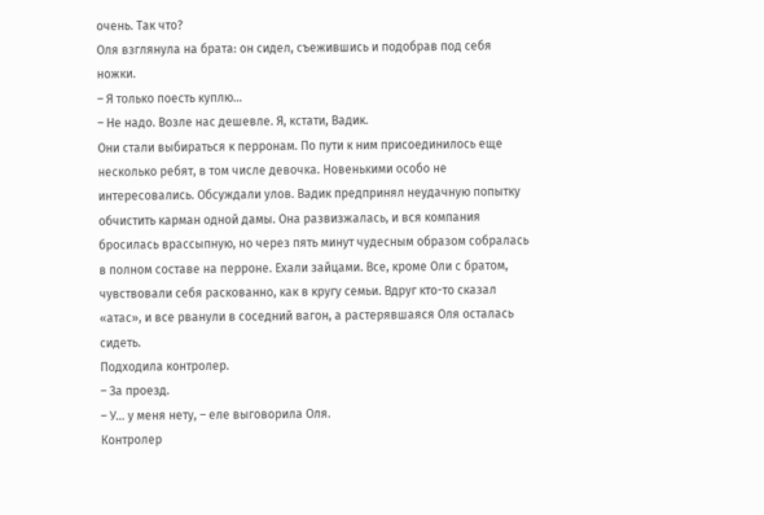очень. Так что?
Оля взглянула на брата: он сидел, съежившись и подобрав под себя ножки.
– Я только поесть куплю…
– Не надо. Возле нас дешевле. Я, кстати, Вадик.
Они стали выбираться к перронам. По пути к ним присоединилось еще несколько ребят, в том числе девочка. Новенькими особо не интересовались. Обсуждали улов. Вадик предпринял неудачную попытку обчистить карман одной дамы. Она развизжалась, и вся компания бросилась врассыпную, но через пять минут чудесным образом собралась в полном составе на перроне. Ехали зайцами. Все, кроме Оли с братом, чувствовали себя раскованно, как в кругу семьи. Вдруг кто-то сказал «атас», и все рванули в соседний вагон, а растерявшаяся Оля осталась сидеть.
Подходила контролер.
– За проезд.
– У… у меня нету, – еле выговорила Оля.
Контролер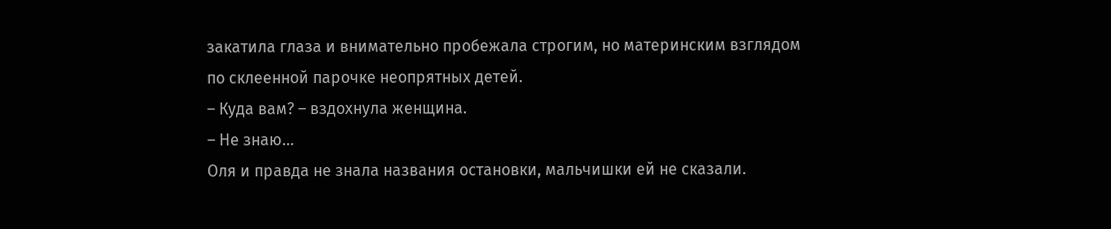закатила глаза и внимательно пробежала строгим, но материнским взглядом по склеенной парочке неопрятных детей.
– Куда вам? – вздохнула женщина.
– Не знаю…
Оля и правда не знала названия остановки, мальчишки ей не сказали.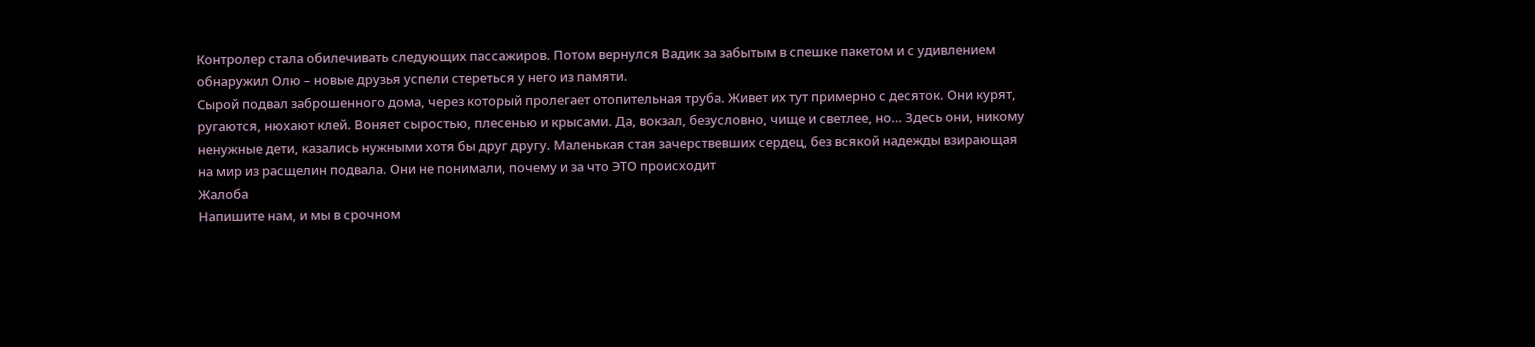Контролер стала обилечивать следующих пассажиров. Потом вернулся Вадик за забытым в спешке пакетом и с удивлением обнаружил Олю – новые друзья успели стереться у него из памяти.
Сырой подвал заброшенного дома, через который пролегает отопительная труба. Живет их тут примерно с десяток. Они курят, ругаются, нюхают клей. Воняет сыростью, плесенью и крысами. Да, вокзал, безусловно, чище и светлее, но… Здесь они, никому ненужные дети, казались нужными хотя бы друг другу. Маленькая стая зачерствевших сердец, без всякой надежды взирающая на мир из расщелин подвала. Они не понимали, почему и за что ЭТО происходит
Жалоба
Напишите нам, и мы в срочном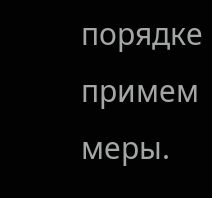порядке примем меры.